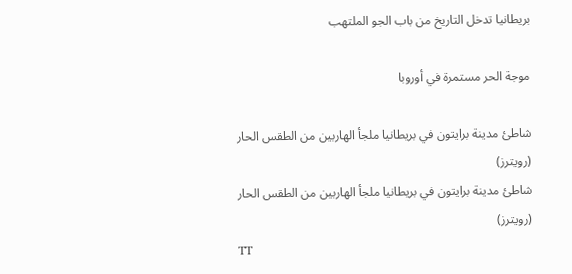بريطانيا تدخل التاريخ من باب الجو الملتهب

موجة الحر مستمرة في أوروبا

شاطئ مدينة برايتون في بريطانيا ملجأ الهاربين من الطقس الحار (رويترز)
شاطئ مدينة برايتون في بريطانيا ملجأ الهاربين من الطقس الحار (رويترز)
TT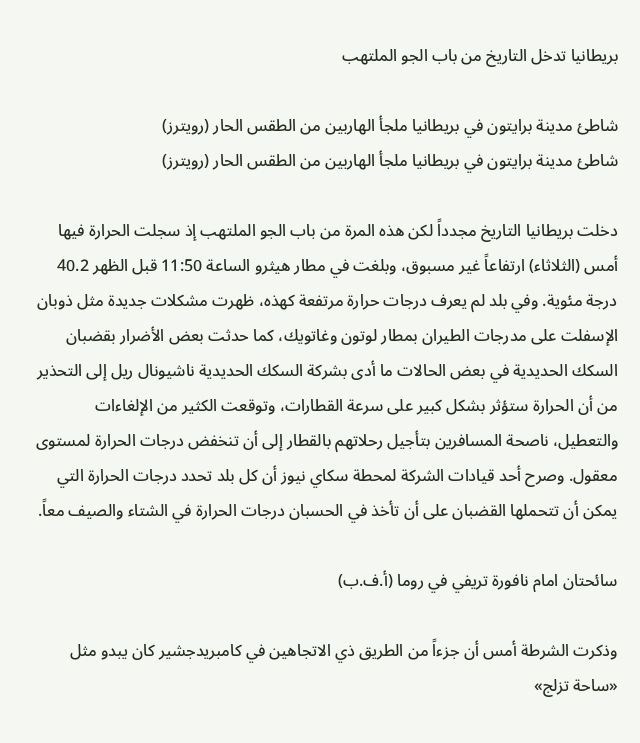بريطانيا تدخل التاريخ من باب الجو الملتهب

شاطئ مدينة برايتون في بريطانيا ملجأ الهاربين من الطقس الحار (رويترز)
شاطئ مدينة برايتون في بريطانيا ملجأ الهاربين من الطقس الحار (رويترز)

دخلت بريطانيا التاريخ مجدداً لكن هذه المرة من باب الجو الملتهب إذ سجلت الحرارة فيها أمس (الثلاثاء) ارتفاعاً غير مسبوق، وبلغت في مطار هيثرو الساعة 11:50 قبل الظهر 40.2 درجة مئوية. وفي بلد لم يعرف درجات حرارة مرتفعة كهذه، ظهرت مشكلات جديدة مثل ذوبان الإسفلت على مدرجات الطيران بمطار لوتون وغاتويك، كما حدثت بعض الأضرار بقضبان السكك الحديدية في بعض الحالات ما أدى بشركة السكك الحديدية ناشيونال ريل إلى التحذير من أن الحرارة ستؤثر بشكل كبير على سرعة القطارات، وتوقعت الكثير من الإلغاءات والتعطيل، ناصحة المسافرين بتأجيل رحلاتهم بالقطار إلى أن تنخفض درجات الحرارة لمستوى معقول. وصرح أحد قيادات الشركة لمحطة سكاي نيوز أن كل بلد تحدد درجات الحرارة التي يمكن أن تتحملها القضبان على أن تأخذ في الحسبان درجات الحرارة في الشتاء والصيف معاً.

سائحتان امام نافورة تريفي في روما (أ.ف.ب)

وذكرت الشرطة أمس أن جزءاً من الطريق ذي الاتجاهين في كامبريدجشير كان يبدو مثل «ساحة تزلج»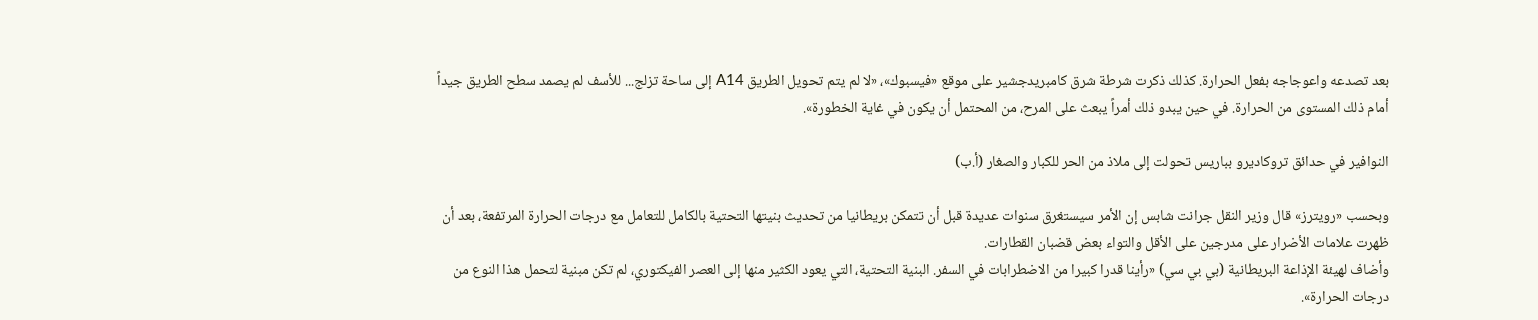بعد تصدعه واعوجاجه بفعل الحرارة. كذلك ذكرت شرطة شرق كامبريدجشير على موقع «فيسبوك»، «لا لم يتم تحويل الطريق A14 إلى ساحة تزلج... للأسف لم يصمد سطح الطريق جيداً أمام ذلك المستوى من الحرارة. في حين يبدو ذلك أمراً يبعث على المرح، من المحتمل أن يكون في غاية الخطورة».

النوافير في حدائق تروكاديرو بباريس تحولت إلى ملاذ من الحر للكبار والصغار (أ.ب)

وبحسب «رويترز» قال وزير النقل جرانت شابس إن الأمر سيستغرق سنوات عديدة قبل أن تتمكن بريطانيا من تحديث بنيتها التحتية بالكامل للتعامل مع درجات الحرارة المرتفعة، بعد أن ظهرت علامات الأضرار على مدرجين على الأقل والتواء بعض قضبان القطارات.
وأضاف لهيئة الإذاعة البريطانية (بي بي سي) «رأينا قدرا كبيرا من الاضطرابات في السفر. البنية التحتية، التي يعود الكثير منها إلى العصر الفيكتوري، لم تكن مبنية لتحمل هذا النوع من درجات الحرارة».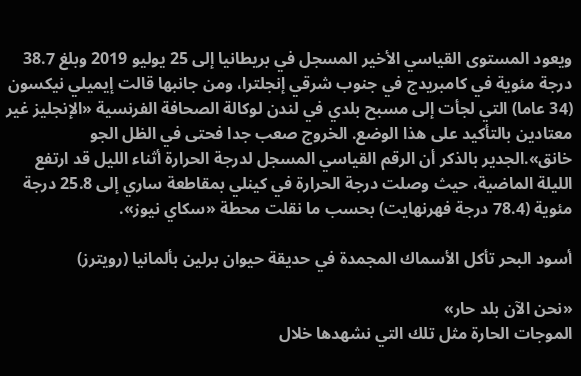ويعود المستوى القياسي الأخير المسجل في بريطانيا إلى 25 يوليو 2019 وبلغ 38.7 درجة مئوية في كامبريدج في جنوب شرقي إنجلترا، ومن جانبها قالت إيميلي نيكسون (34 عاما) التي لجأت إلى مسبح بلدي في لندن لوكالة الصحافة الفرنسية «الإنجليز غير معتادين بالتأكيد على هذا الوضع. الخروج صعب جدا فحتى في الظل الجو خانق».الجدير بالذكر أن الرقم القياسي المسجل لدرجة الحرارة أثناء الليل قد ارتفع الليلة الماضية، حيث وصلت درجة الحرارة في كينلي بمقاطعة ساري إلى 25.8 درجة مئوية (78.4 درجة فهرنهايت) بحسب ما نقلت محطة «سكاي نيوز».

أسود البحر تأكل الأسماك المجمدة في حديقة حيوان برلين بألمانيا (رويترز)

«نحن الآن بلد حار»
الموجات الحارة مثل تلك التي نشهدها خلال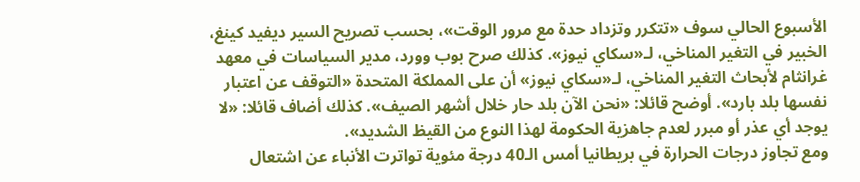الأسبوع الحالي سوف «تتكرر وتزداد حدة مع مرور الوقت»، بحسب تصريح السير ديفيد كينغ، الخبير في التغير المناخي، لـ«سكاي نيوز». كذلك صرح بوب وورد، مدير السياسات في معهد غرانثام لأبحاث التغير المناخي، لـ«سكاي نيوز» أن على المملكة المتحدة «التوقف عن اعتبار نفسها بلد بارد». أوضح قائلا: «نحن الآن بلد حار خلال أشهر الصيف». كذلك أضاف قائلا: «لا يوجد أي عذر أو مبرر لعدم جاهزية الحكومة لهذا النوع من القيظ الشديد».
ومع تجاوز درجات الحرارة في بريطانيا أمس الـ40 درجة مئوية تواترت الأنباء عن اشتعال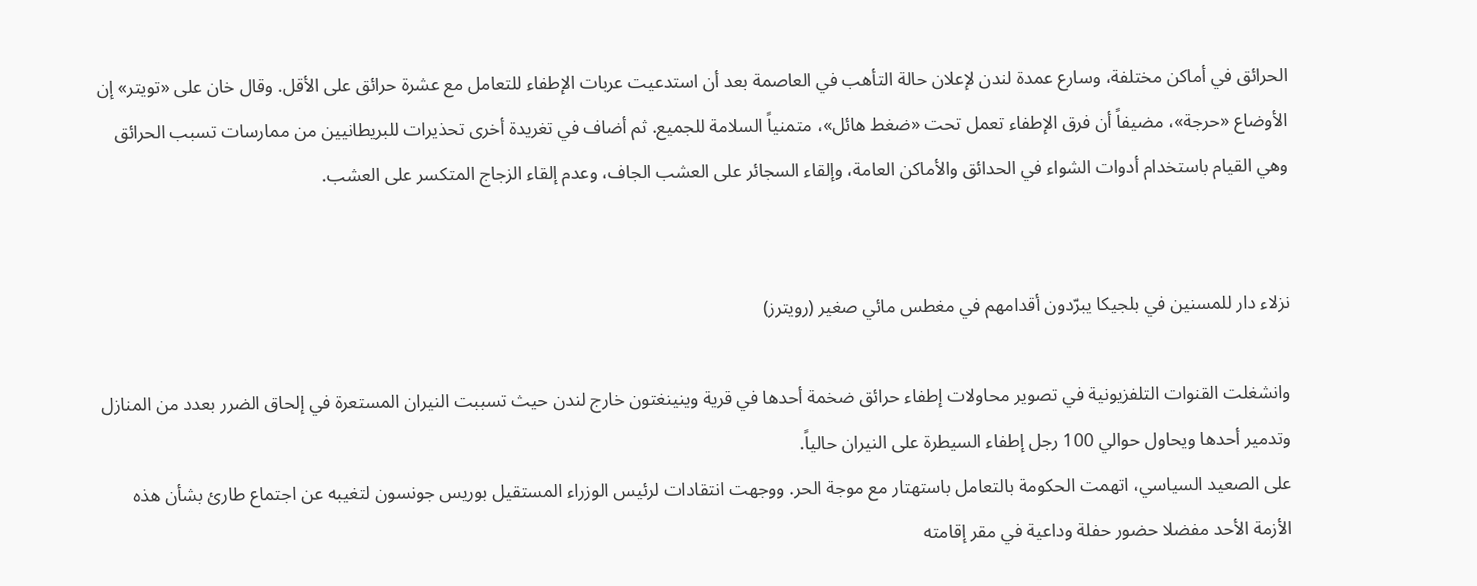الحرائق في أماكن مختلفة، وسارع عمدة لندن لإعلان حالة التأهب في العاصمة بعد أن استدعيت عربات الإطفاء للتعامل مع عشرة حرائق على الأقل. وقال خان على «تويتر» إن الأوضاع «حرجة»، مضيفاً أن فرق الإطفاء تعمل تحت «ضغط هائل»، متمنياً السلامة للجميع. ثم أضاف في تغريدة أخرى تحذيرات للبريطانيين من ممارسات تسبب الحرائق وهي القيام باستخدام أدوات الشواء في الحدائق والأماكن العامة، وإلقاء السجائر على العشب الجاف، وعدم إلقاء الزجاج المتكسر على العشب.


نزلاء دار للمسنين في بلجيكا يبرّدون أقدامهم في مغطس مائي صغير (رويترز)

وانشغلت القنوات التلفزيونية في تصوير محاولات إطفاء حرائق ضخمة أحدها في قرية وينينغتون خارج لندن حيث تسببت النيران المستعرة في إلحاق الضرر بعدد من المنازل وتدمير أحدها ويحاول حوالي 100 رجل إطفاء السيطرة على النيران حالياً.
على الصعيد السياسي، اتهمت الحكومة بالتعامل باستهتار مع موجة الحر. ووجهت انتقادات لرئيس الوزراء المستقيل بوريس جونسون لتغيبه عن اجتماع طارئ بشأن هذه الأزمة الأحد مفضلا حضور حفلة وداعية في مقر إقامته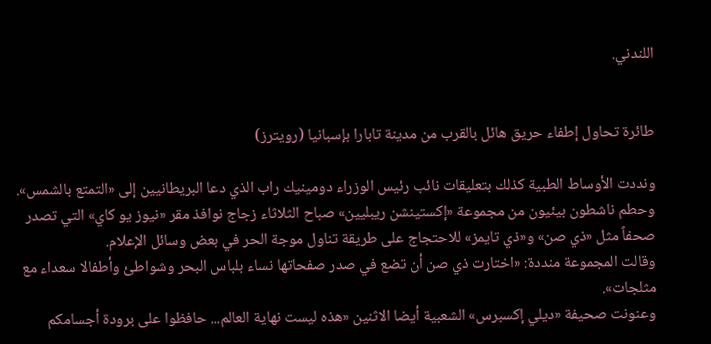اللندني.


طائرة تحاول إطفاء حريق هائل بالقرب من مدينة تابارا بإسبانيا (رويترز)

ونددت الأوساط الطبية كذلك بتعليقات نائب رئيس الوزراء دومينيك راب الذي دعا البريطانيين إلى «التمتع بالشمس».
وحطم ناشطون بيئيون من مجموعة «إكستينشن ريبليين» صباح الثلاثاء زجاج نوافذ مقر «نيوز يو كاي» التي تصدر صحفاً مثل «ذي صن» و«ذي تايمز» للاحتجاج على طريقة تناول موجة الحر في بعض وسائل الإعلام.
وقالت المجموعة منددة: «اختارت ذي صن أن تضع في صدر صفحاتها نساء بلباس البحر وشواطئ وأطفالا سعداء مع مثلجات».
وعنونت صحيفة «ديلي إكسبرس» الشعبية أيضا الاثنين «هذه ليست نهاية العالم... حافظوا على برودة أجسامكم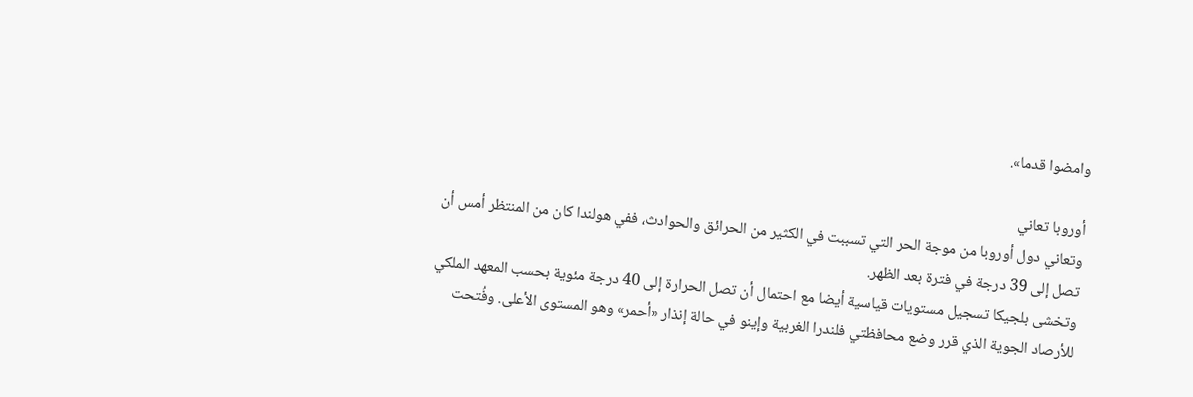وامضوا قدما».

أوروبا تعاني
وتعاني دول أوروبا من موجة الحر التي تسببت في الكثير من الحرائق والحوادث، ففي هولندا كان من المنتظر أمس أن تصل إلى 39 درجة في فترة بعد الظهر.
وتخشى بلجيكا تسجيل مستويات قياسية أيضا مع احتمال أن تصل الحرارة إلى 40 درجة مئوية بحسب المعهد الملكي للأرصاد الجوية الذي قرر وضع محافظتي فلندرا الغربية وإينو في حالة إنذار «أحمر» وهو المستوى الأعلى. وفُتحت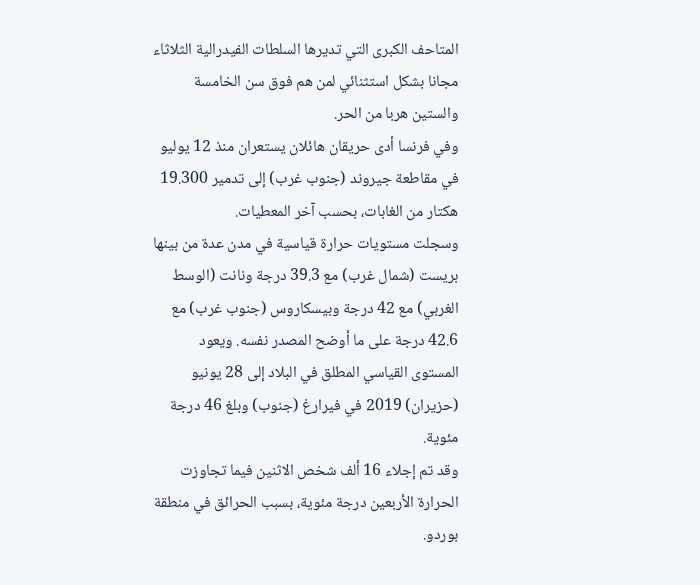المتاحف الكبرى التي تديرها السلطات الفيدرالية الثلاثاء مجانا بشكل استثنائي لمن هم فوق سن الخامسة والستين هربا من الحر.
وفي فرنسا أدى حريقان هائلان يستعران منذ 12 يوليو في مقاطعة جيروند (جنوب غرب) إلى تدمير 19.300 هكتار من الغابات، بحسب آخر المعطيات.
وسجلت مستويات حرارة قياسية في مدن عدة من بينها بريست (شمال غرب) مع 39.3 درجة ونانت (الوسط الغربي) مع 42 درجة وبيسكاروس (جنوب غرب) مع 42.6 درجة على ما أوضح المصدر نفسه. ويعود المستوى القياسي المطلق في البلاد إلى 28 يونيو (حزيران) 2019 في فيرارغ (جنوب) وبلغ 46 درجة مئوية.
وقد تم إجلاء 16 ألف شخص الاثنين فيما تجاوزت الحرارة الأربعين درجة مئوية، بسبب الحرائق في منطقة بوردو.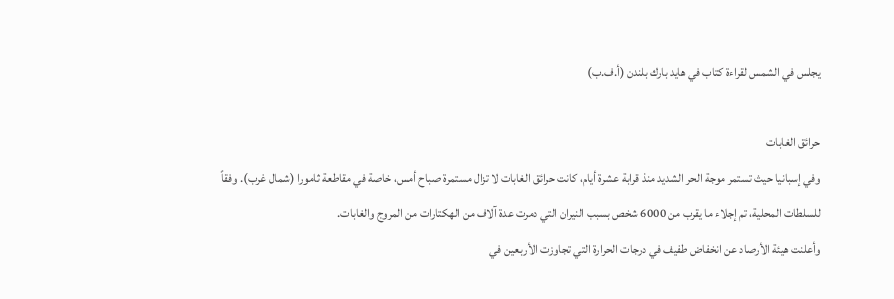يجلس في الشمس لقراءة كتاب في هايد بارك بلندن (أ.ف.ب)

حرائق الغابات
وفي إسبانيا حيث تستمر موجة الحر الشديد منذ قرابة عشرة أيام، كانت حرائق الغابات لا تزال مستمرة صباح أمس، خاصة في مقاطعة ثامورا (شمال غرب). وفقاً للسلطات المحلية، تم إجلاء ما يقرب من 6000 شخص بسبب النيران التي دمرت عدة آلاف من الهكتارات من المروج والغابات.
وأعلنت هيئة الأرصاد عن انخفاض طفيف في درجات الحرارة التي تجاوزت الأربعين في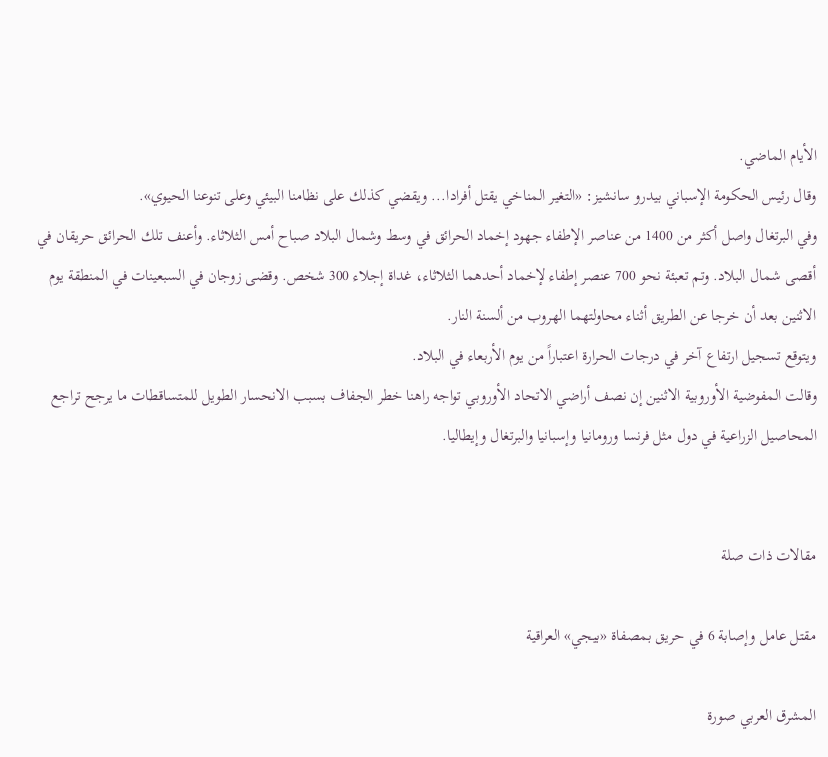الأيام الماضي.
وقال رئيس الحكومة الإسباني بيدرو سانشيز: «التغير المناخي يقتل أفرادا... ويقضي كذلك على نظامنا البيئي وعلى تنوعنا الحيوي».
وفي البرتغال واصل أكثر من 1400 من عناصر الإطفاء جهود إخماد الحرائق في وسط وشمال البلاد صباح أمس الثلاثاء. وأعنف تلك الحرائق حريقان في أقصى شمال البلاد. وتم تعبئة نحو 700 عنصر إطفاء لإخماد أحدهما الثلاثاء، غداة إجلاء 300 شخص. وقضى زوجان في السبعينات في المنطقة يوم الاثنين بعد أن خرجا عن الطريق أثناء محاولتهما الهروب من ألسنة النار.
ويتوقع تسجيل ارتفاع آخر في درجات الحرارة اعتباراً من يوم الأربعاء في البلاد.
وقالت المفوضية الأوروبية الاثنين إن نصف أراضي الاتحاد الأوروبي تواجه راهنا خطر الجفاف بسبب الانحسار الطويل للمتساقطات ما يرجح تراجع المحاصيل الزراعية في دول مثل فرنسا ورومانيا وإسبانيا والبرتغال وإيطاليا.


مقالات ذات صلة

مقتل عامل وإصابة 6 في حريق بمصفاة «بيجي» العراقية

المشرق العربي صورة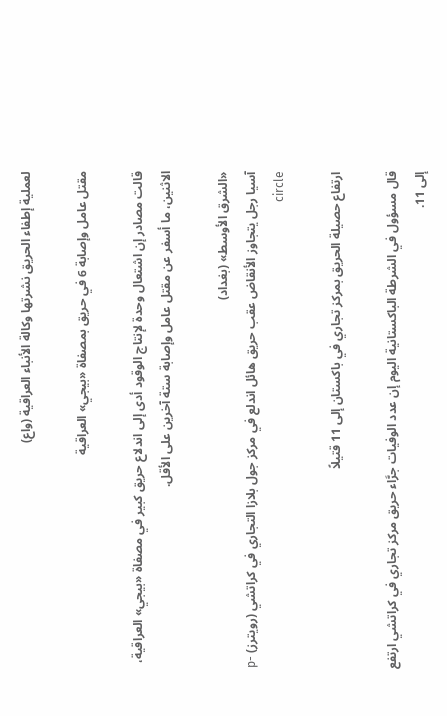لعملية إطفاء الحريق نشرتها وكالة الأنباء العراقية (واع)

مقتل عامل وإصابة 6 في حريق بمصفاة «بيجي» العراقية

قالت مصادر إن اشتعال وحدة لإنتاج الوقود أدى إلى اندلاع حريق كبير في مصفاة «بيجي» العراقية، الاثنين، ما أسفر عن مقتل عامل وإصابة ستة آخرين على الأقل.

«الشرق الأوسط» (بغداد)
آسيا رجل يتجاوز الأنقاض عقب حريق هائل اندلع في مركز جول بلازا التجاري في كراتشي (رويترز) p-circle

ارتفاع حصيلة الحريق بمركز تجاري في باكستان إلى 11 قتيلاً

قال مسؤول في الشرطة الباكستانية اليوم إن ‌عدد ‌الوفيات جرَّاء حريق مركز ‌تجاري في كراتشي ارتفع إلى 11.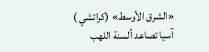«الشرق الأوسط» (كراتشي )
آسيا تصاعد ألسنة اللهب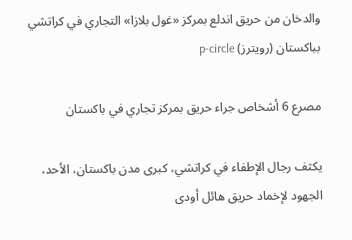والدخان من حريق اندلع بمركز «غول بلازا» التجاري في كراتشي بباكستان (رويترز) p-circle

مصرع 6 أشخاص جراء حريق بمركز تجاري في باكستان

يكثف رجال الإطفاء في كراتشي، كبرى مدن باكستان، الأحد، الجهود لإخماد حريق هائل أودى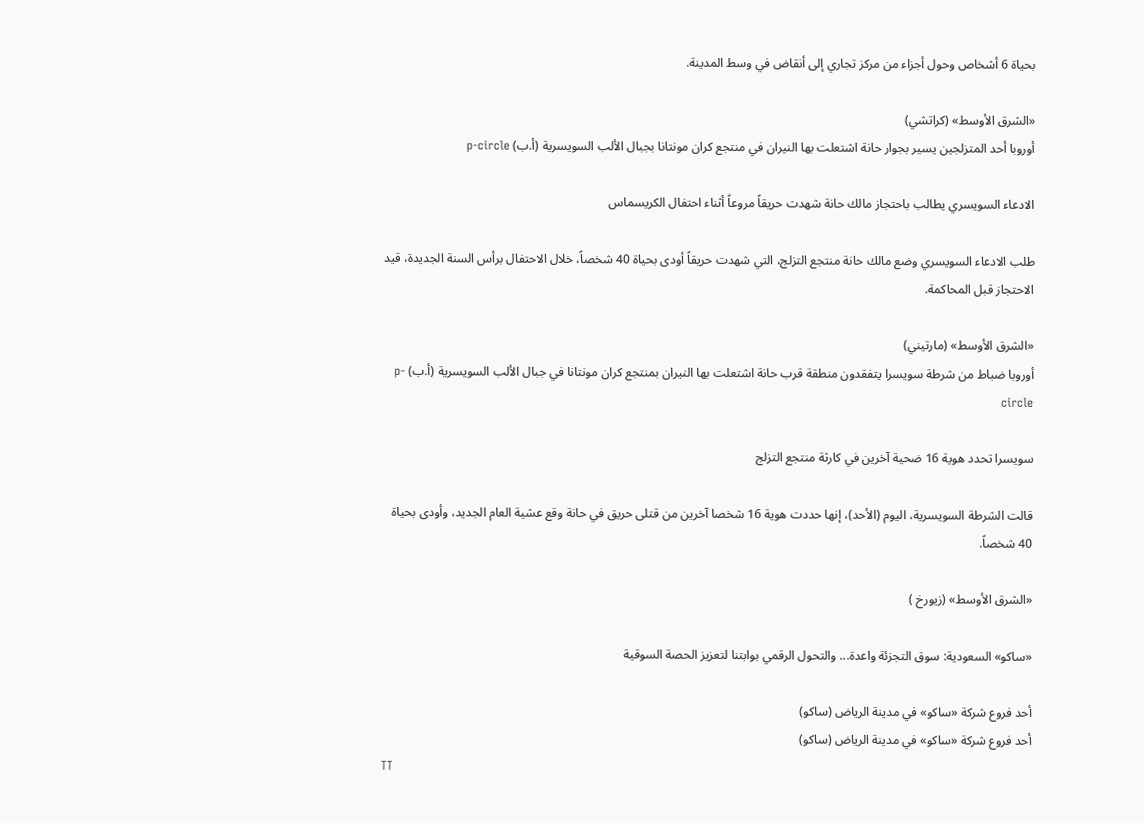بحياة 6 أشخاص وحول أجزاء من مركز تجاري إلى أنقاض في وسط المدينة.

«الشرق الأوسط» (كراتشي)
أوروبا أحد المتزلجين يسير بجوار حانة اشتعلت بها النيران في منتجع كران مونتانا بجبال الألب السويسرية (أ.ب) p-circle

الادعاء السويسري يطالب باحتجاز مالك حانة شهدت حريقاً مروعاً أثناء احتفال الكريسماس

طلب الادعاء السويسري وضع مالك حانة منتجع التزلج، التي شهدت حريقاً أودى بحياة 40 شخصاً، خلال الاحتفال برأس السنة الجديدة، قيد الاحتجاز قبل المحاكمة.

«الشرق الأوسط» (مارتيني)
أوروبا ضباط من شرطة سويسرا يتفقدون منطقة قرب حانة اشتعلت بها النيران بمنتجع كران مونتانا في جبال الألب السويسرية (أ.ب) p-circle

سويسرا تحدد هوية 16 ضحية آخرين في كارثة منتجع التزلج

قالت الشرطة السويسرية، اليوم (الأحد)، إنها حددت هوية 16 شخصا آخرين من قتلى حريق في حانة وقع عشية ‌العام الجديد، ‌وأودى ‌بحياة 40 شخصاً.

«الشرق الأوسط» (زيورخ )

«ساكو» السعودية: سوق التجزئة واعدة... والتحول الرقمي بوابتنا لتعزيز الحصة السوقية

أحد فروع شركة «ساكو» في مدينة الرياض (ساكو)
أحد فروع شركة «ساكو» في مدينة الرياض (ساكو)
TT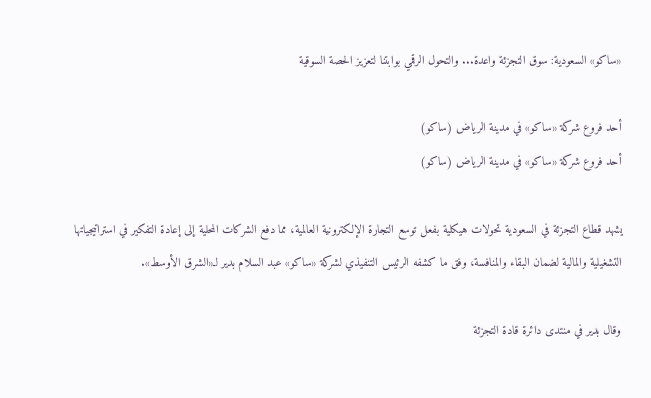«ساكو» السعودية: سوق التجزئة واعدة... والتحول الرقمي بوابتنا لتعزيز الحصة السوقية

أحد فروع شركة «ساكو» في مدينة الرياض (ساكو)
أحد فروع شركة «ساكو» في مدينة الرياض (ساكو)

يشهد قطاع التجزئة في السعودية تحولات هيكلية بفعل توسع التجارة الإلكترونية العالمية، مما دفع الشركات المحلية إلى إعادة التفكير في استراتيجياتها التشغيلية والمالية لضمان البقاء والمنافسة، وفق ما كشفه الرئيس التنفيذي لشركة «ساكو» عبد السلام بدير لـ«الشرق الأوسط».

وقال بدير في منتدى دائرة قادة التجزئة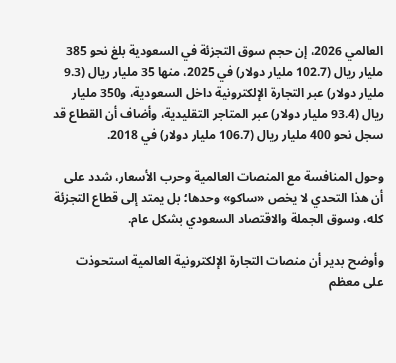العالمي 2026، إن حجم سوق التجزئة في السعودية بلغ نحو 385 مليار ريال (102.7 مليار دولار) في 2025، منها 35 مليار ريال (9.3 مليار دولار) عبر التجارة الإلكترونية داخل السعودية، و350 مليار ريال (93.4 مليار دولار) عبر المتاجر التقليدية، وأضاف أن القطاع قد سجل نحو 400 مليار ريال (106.7 مليار دولار) في 2018.

وحول المنافسة مع المنصات العالمية وحرب الأسعار، شدد على أن هذا التحدي لا يخص «ساكو» وحدها؛ بل يمتد إلى قطاع التجزئة كله، وسوق الجملة والاقتصاد السعودي بشكل عام.

وأوضح بدير أن منصات التجارة الإلكترونية العالمية استحوذت على معظم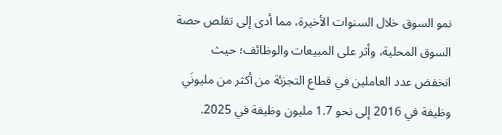نمو السوق خلال السنوات الأخيرة، مما أدى إلى تقلص حصة السوق المحلية، وأثر على المبيعات والوظائف؛ حيث انخفض عدد العاملين في قطاع التجزئة من أكثر من مليونَي وظيفة في 2016 إلى نحو 1.7 مليون وظيفة في 2025.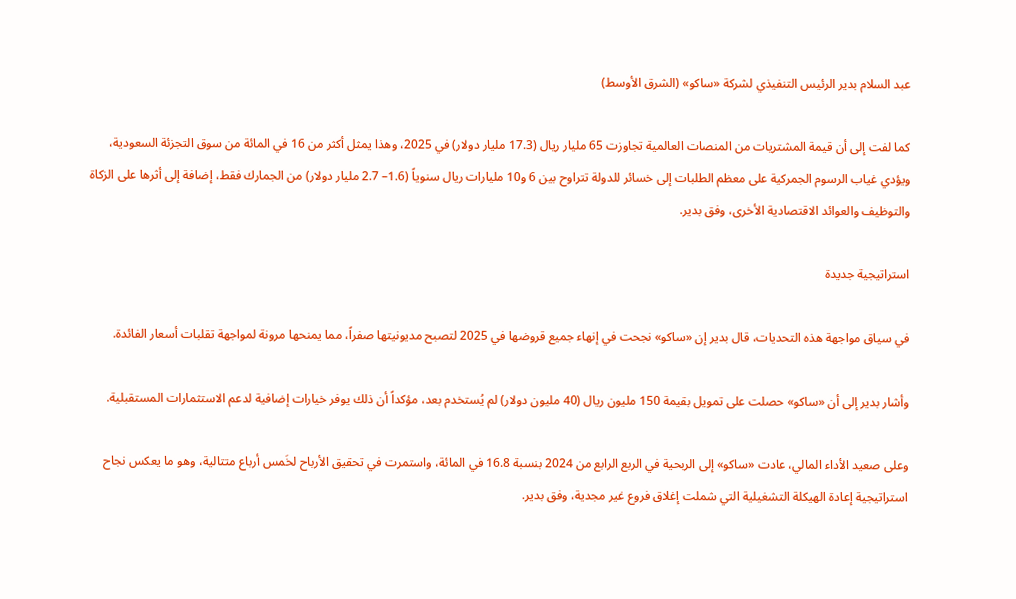عبد السلام بدير الرئيس التنفيذي لشركة «ساكو» (الشرق الأوسط)

كما لفت إلى أن قيمة المشتريات من المنصات العالمية تجاوزت 65 مليار ريال (17.3 مليار دولار) في 2025، وهذا يمثل أكثر من 16 في المائة من سوق التجزئة السعودية، ويؤدي غياب الرسوم الجمركية على معظم الطلبات إلى خسائر للدولة تتراوح بين 6 و10 مليارات ريال سنوياً (1.6– 2.7 مليار دولار) من الجمارك فقط، إضافة إلى أثرها على الزكاة والتوظيف والعوائد الاقتصادية الأخرى، وفق بدير.

استراتيجية جديدة

في سياق مواجهة هذه التحديات، قال بدير إن «ساكو» نجحت في إنهاء جميع قروضها في 2025 لتصبح مديونيتها صفراً، مما يمنحها مرونة لمواجهة تقلبات أسعار الفائدة.

وأشار بدير إلى أن «ساكو» حصلت على تمويل بقيمة 150 مليون ريال (40 مليون دولار) لم يُستخدم بعد، مؤكداً أن ذلك يوفر خيارات إضافية لدعم الاستثمارات المستقبلية.

وعلى صعيد الأداء المالي، عادت «ساكو» إلى الربحية في الربع الرابع من 2024 بنسبة 16.8 في المائة، واستمرت في تحقيق الأرباح لخَمس أرباع متتالية، وهو ما يعكس نجاح استراتيجية إعادة الهيكلة التشغيلية التي شملت إغلاق فروع غير مجدية، وفق بدير.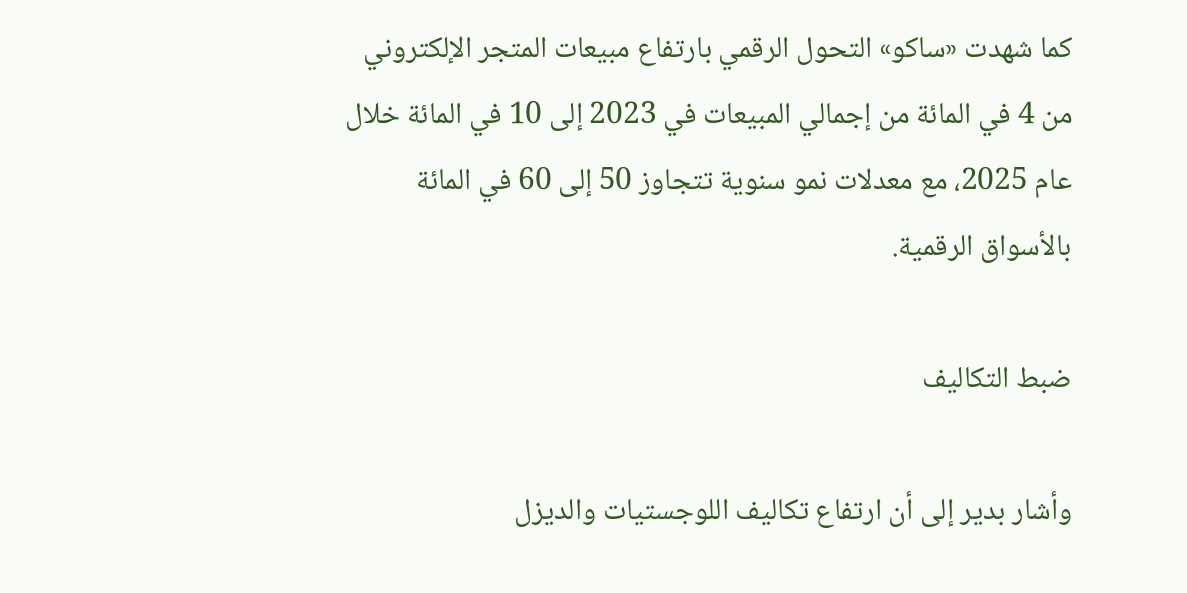كما شهدت «ساكو» التحول الرقمي بارتفاع مبيعات المتجر الإلكتروني من 4 في المائة من إجمالي المبيعات في 2023 إلى 10 في المائة خلال عام 2025، مع معدلات نمو سنوية تتجاوز 50 إلى 60 في المائة بالأسواق الرقمية.

ضبط التكاليف

وأشار بدير إلى أن ارتفاع تكاليف اللوجستيات والديزل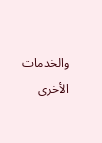والخدمات الأخرى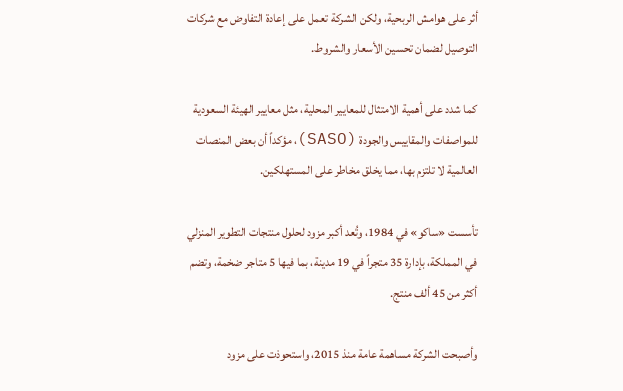أثر على هوامش الربحية، ولكن الشركة تعمل على إعادة التفاوض مع شركات التوصيل لضمان تحسين الأسعار والشروط.

كما شدد على أهمية الامتثال للمعايير المحلية، مثل معايير الهيئة السعودية للمواصفات والمقاييس والجودة (SASO)، مؤكداً أن بعض المنصات العالمية لا تلتزم بها، مما يخلق مخاطر على المستهلكين.

تأسست «ساكو» في 1984، وتُعد أكبر مزود لحلول منتجات التطوير المنزلي في المملكة، بإدارة 35 متجراً في 19 مدينة، بما فيها 5 متاجر ضخمة، وتضم أكثر من 45 ألف منتج.

وأصبحت الشركة مساهمة عامة منذ 2015، واستحوذت على مزود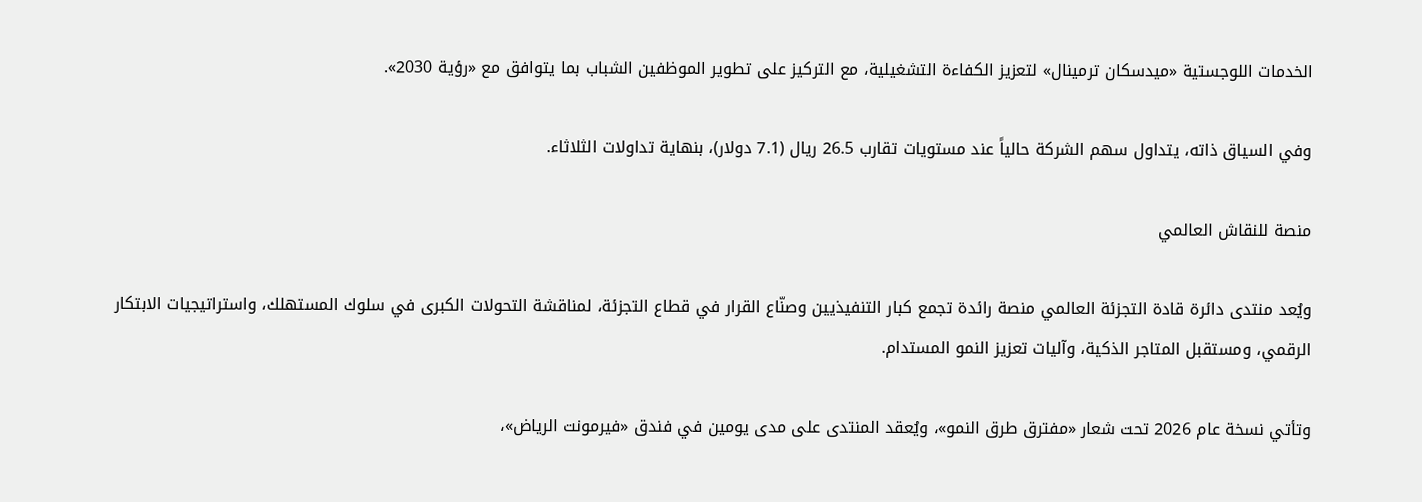الخدمات اللوجستية «ميدسكان ترمينال» لتعزيز الكفاءة التشغيلية، مع التركيز على تطوير الموظفين الشباب بما يتوافق مع «رؤية 2030».

وفي السياق ذاته، يتداول سهم الشركة حالياً عند مستويات تقارب 26.5 ريال (7.1 دولار)، بنهاية تداولات الثلاثاء.

منصة للنقاش العالمي

ويُعد منتدى دائرة قادة التجزئة العالمي منصة رائدة تجمع كبار التنفيذيين وصنّاع القرار في قطاع التجزئة، لمناقشة التحولات الكبرى في سلوك المستهلك، واستراتيجيات الابتكار الرقمي، ومستقبل المتاجر الذكية، وآليات تعزيز النمو المستدام.

وتأتي نسخة عام 2026 تحت شعار «مفترق طرق النمو»، ويُعقد المنتدى على مدى يومين في فندق «فيرمونت الرياض»،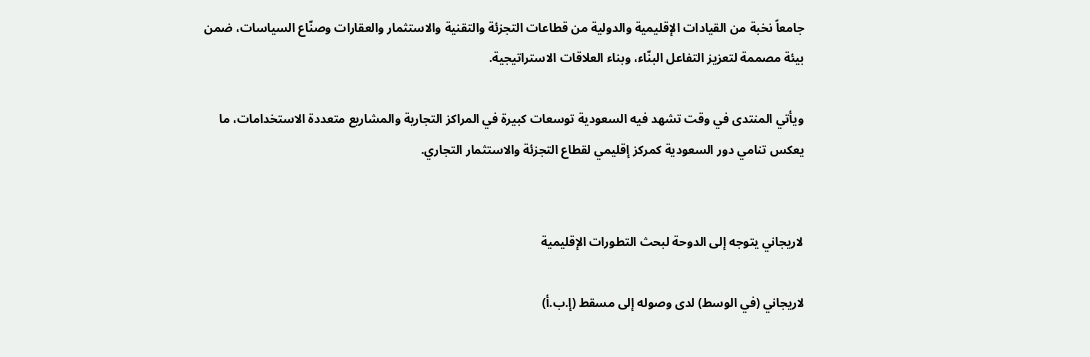جامعاً نخبة من القيادات الإقليمية والدولية من قطاعات التجزئة والتقنية والاستثمار والعقارات وصنّاع السياسات، ضمن بيئة مصممة لتعزيز التفاعل البنّاء، وبناء العلاقات الاستراتيجية.

ويأتي المنتدى في وقت تشهد فيه السعودية توسعات كبيرة في المراكز التجارية والمشاريع متعددة الاستخدامات، ما يعكس تنامي دور السعودية كمركز إقليمي لقطاع التجزئة والاستثمار التجاري.


لاريجاني يتوجه إلى الدوحة لبحث التطورات الإقليمية

لاريجاني (في الوسط) لدى وصوله إلى مسقط (إ.ب.أ)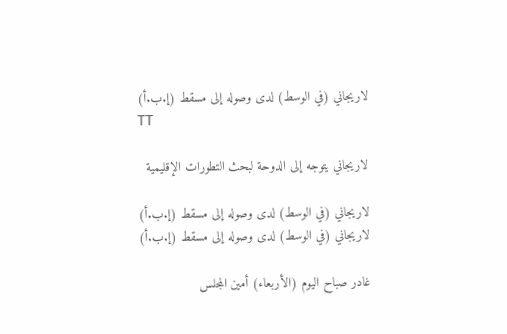لاريجاني (في الوسط) لدى وصوله إلى مسقط (إ.ب.أ)
TT

لاريجاني يتوجه إلى الدوحة لبحث التطورات الإقليمية

لاريجاني (في الوسط) لدى وصوله إلى مسقط (إ.ب.أ)
لاريجاني (في الوسط) لدى وصوله إلى مسقط (إ.ب.أ)

غادر صباح اليوم (الأربعاء) أمين المجلس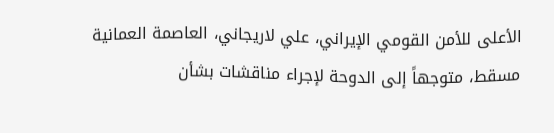الأعلى للأمن القومي الإيراني، علي لاريجاني، العاصمة العمانية مسقط، متوجهاً إلى الدوحة لإجراء مناقشات بشأن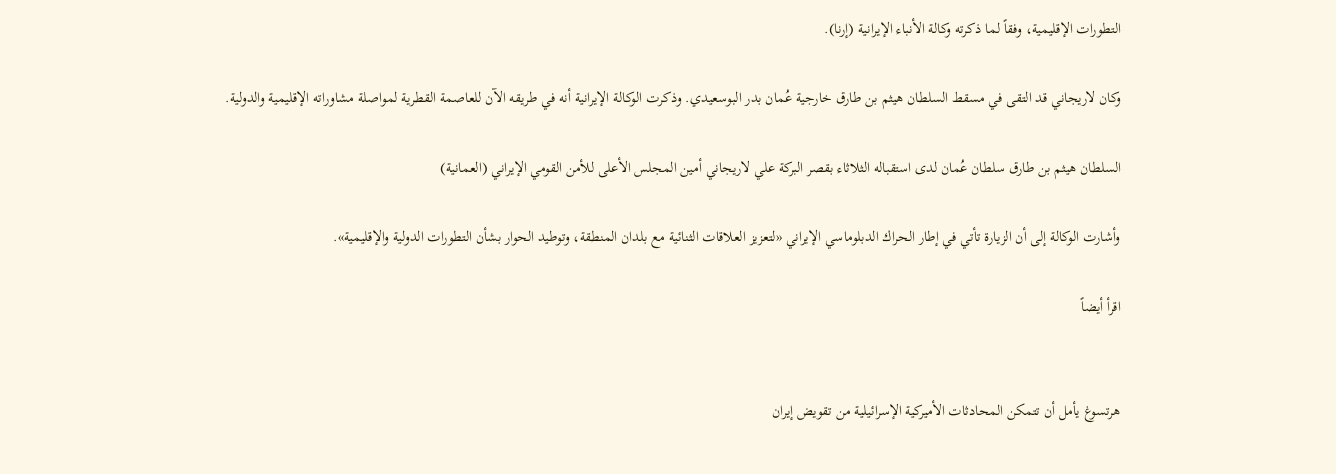التطورات الإقليمية، وفقاً لما ذكرته وكالة الأنباء الإيرانية (إرنا).

وكان لاريجاني قد التقى في مسقط السلطان هيثم بن طارق خارجية عُمان بدر البوسعيدي. وذكرت الوكالة الإيرانية أنه في طريقه الآن للعاصمة القطرية لمواصلة مشاوراته الإقليمية والدولية.

السلطان هيثم بن طارق سلطان عُمان لدى استقباله الثلاثاء بقصر البركة علي لاريجاني أمين المجلس الأعلى للأمن القومي الإيراني (العمانية)

وأشارت الوكالة إلى أن الزيارة تأتي في إطار الحراك الدبلوماسي الإيراني «لتعزيز العلاقات الثنائية مع بلدان المنطقة، وتوطيد الحوار بشأن التطورات الدولية والإقليمية».

اقرأ أيضاً


هرتسوغ يأمل أن تتمكن المحادثات الأميركية الإسرائيلية من تقويض إيران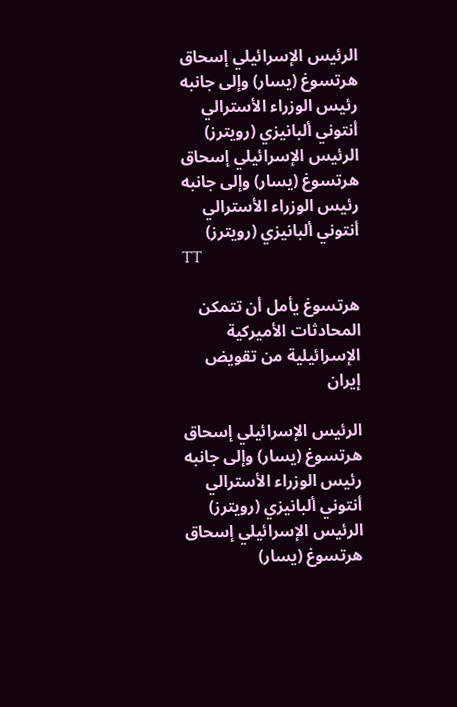الرئيس الإسرائيلي إسحاق هرتسوغ (يسار) وإلى جانبه رئيس الوزراء الأسترالي أنتوني ألبانيزي (رويترز)
الرئيس الإسرائيلي إسحاق هرتسوغ (يسار) وإلى جانبه رئيس الوزراء الأسترالي أنتوني ألبانيزي (رويترز)
TT

هرتسوغ يأمل أن تتمكن المحادثات الأميركية الإسرائيلية من تقويض إيران

الرئيس الإسرائيلي إسحاق هرتسوغ (يسار) وإلى جانبه رئيس الوزراء الأسترالي أنتوني ألبانيزي (رويترز)
الرئيس الإسرائيلي إسحاق هرتسوغ (يسار)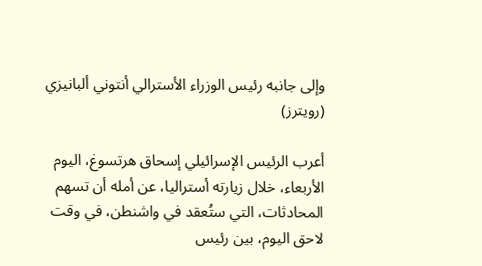وإلى جانبه رئيس الوزراء الأسترالي أنتوني ألبانيزي (رويترز)

أعرب الرئيس الإسرائيلي إسحاق هرتسوغ، اليوم الأربعاء، خلال زيارته أستراليا، عن أمله أن تسهم المحادثات، التي ستُعقد في واشنطن، في وقت لاحق اليوم، بين رئيس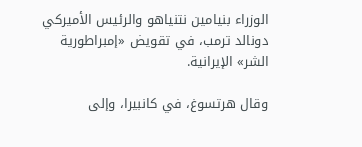الوزراء بنيامين نتنياهو والرئيس الأميركي دونالد ترمب، في تقويض «إمبراطورية الشر» الإيرانية.

وقال هرتسوغ، في كانبيرا، وإلى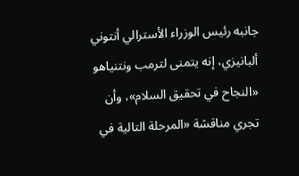جانبه رئيس الوزراء الأسترالي أنتوني ألبانيزي، إنه يتمنى لترمب ونتنياهو «النجاح في تحقيق السلام»، وأن تجري مناقشة «المرحلة التالية في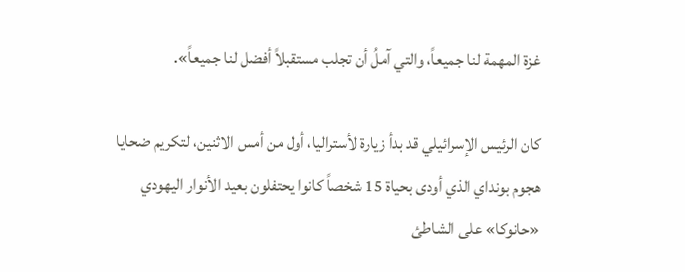غزة المهمة لنا جميعاً، والتي آملُ أن تجلب مستقبلاً أفضل لنا جميعاً».

كان الرئيس الإسرائيلي قد بدأ زيارة لأستراليا، أول من أمس الاثنين، لتكريم ضحايا هجوم بونداي الذي أودى بحياة 15 شخصاً كانوا يحتفلون بعيد الأنوار اليهودي «حانوكا» على الشاطئ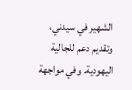الشهير في سيدني، وتقديم دعم للجالية اليهودية. وفي مواجهة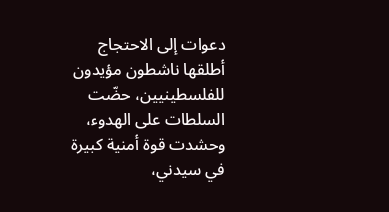دعوات إلى الاحتجاج أطلقها ناشطون مؤيدون للفلسطينيين، حضّت السلطات على الهدوء، وحشدت قوة أمنية كبيرة في سيدني،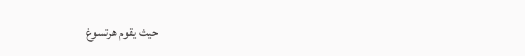حيث يقوم هرتسوغ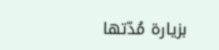بزيارة مُدّتها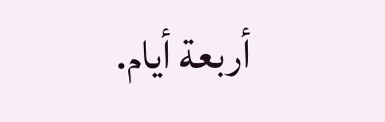أربعة أيام.